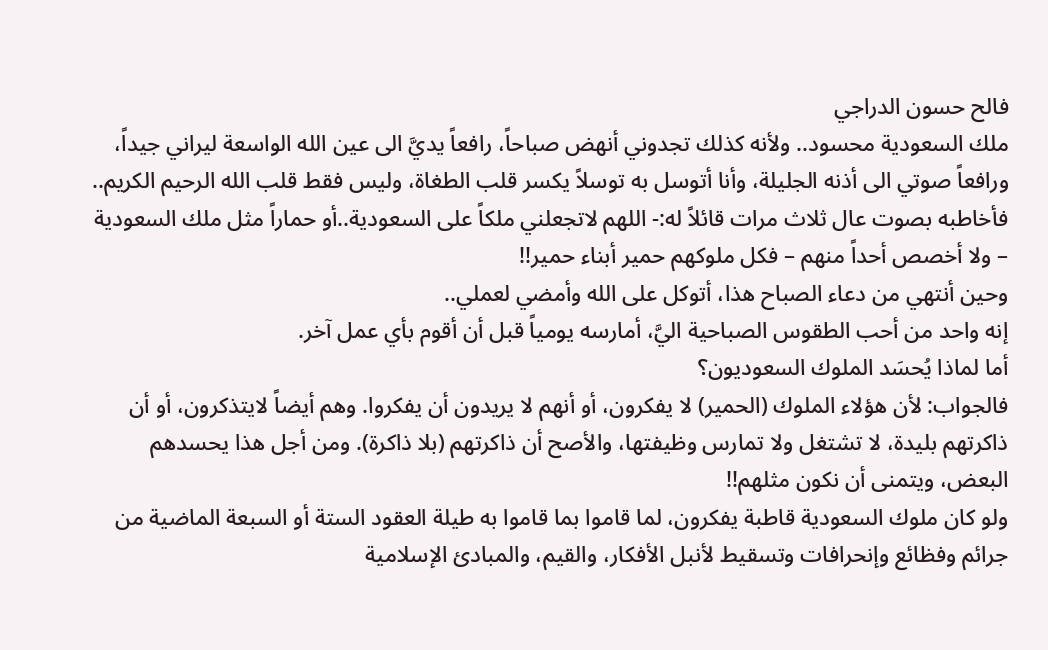فالح حسون الدراجي
ملك السعودية محسود.. ولأنه كذلك تجدوني أنهض صباحاً، رافعاً يديَّ الى عين الله الواسعة ليراني جيداً، ورافعاً صوتي الى أذنه الجليلة، وأنا أتوسل به توسلاً يكسر قلب الطغاة، وليس فقط قلب الله الرحيم الكريم.. فأخاطبه بصوت عال ثلاث مرات قائلاً له:- اللهم لاتجعلني ملكاً على السعودية..أو حماراً مثل ملك السعودية – ولا أخصص أحداً منهم – فكل ملوكهم حمير أبناء حمير!!
وحين أنتهي من دعاء الصباح هذا، أتوكل على الله وأمضي لعملي..
إنه واحد من أحب الطقوس الصباحية اليَّ، أمارسه يومياً قبل أن أقوم بأي عمل آخر.
أما لماذا يُحسَد الملوك السعوديون؟
فالجواب: لأن هؤلاء الملوك (الحمير) لا يفكرون، أو أنهم لا يريدون أن يفكروا. وهم أيضاً لايتذكرون، أو أن ذاكرتهم بليدة، لا تشتغل ولا تمارس وظيفتها، والأصح أن ذاكرتهم (بلا ذاكرة). ومن أجل هذا يحسدهم البعض، ويتمنى أن نكون مثلهم!!
ولو كان ملوك السعودية قاطبة يفكرون، لما قاموا بما قاموا به طيلة العقود الستة أو السبعة الماضية من جرائم وفظائع وإنحرافات وتسقيط لأنبل الأفكار، والقيم، والمبادئ الإسلامية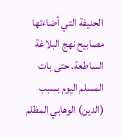الحنيفة التي أضاءتها مصابيح نهج البلاغة الساطعة. حتى بات المسلم اليوم بسبب (الدين) الوهابي المظلم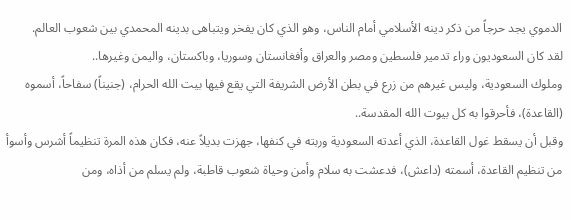الدموي يجد حرجاً من ذكر دينه الأسلامي أمام الناس، وهو الذي كان يفخر ويتباهى بدينه المحمدي بين شعوب العالم.
لقد كان السعوديون وراء تدمير فلسطين ومصر والعراق وأفغانستان وسوريا، وباكستان، واليمن وغيرها..
وملوك السعودية، وليس غيرهم من زرع في بطن الأرض الشريفة التي يقع فيها بيت الله الحرام، (جنيناً) سفاحاً، أسموه (القاعدة)، فأحرقوا به كل بيوت الله المقدسة..
وقبل أن يسقط غول القاعدة، الذي أعدته السعودية وربته في كنفها، جهزت بديلاً عنه، فكان هذه المرة تنظيماً أشرس وأسوأ من تنظيم القاعدة، أسمته (داعش)، فدعشت به سلام وأمن وحياة شعوب قاطبة، ولم يسلم من أذاه، ومن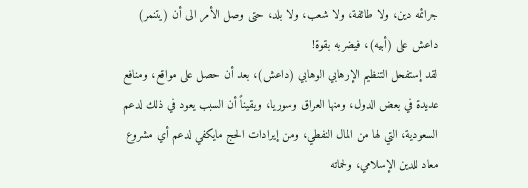جرائمه دين، ولا طائفة، ولا شعب، ولا بلد، حتى وصل الأمر الى أن (يتنمر) داعش على (أبيه)، فيضربه بقوة!
لقد إستفحل التنظيم الإرهابي الوهابي (داعش)، بعد أن حصل على مواقع، ومنافع عديدة في بعض الدول، ومنها العراق وسوريا، ويقيناً أن السبب يعود في ذلك لدعم السعودية، التي لها من المال النفطي، ومن إيرادات الحج مايكفي لدعم أي مشروع معاد للدين الإسلامي، ولحماته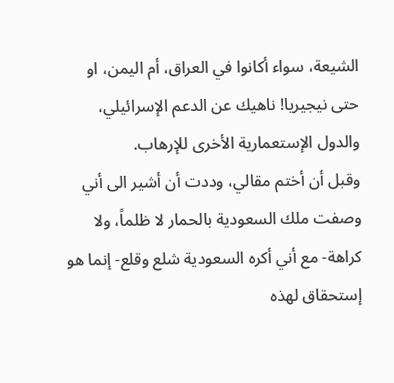الشيعة، سواء أكانوا في العراق، أم اليمن، او حتى نيجيريا! ناهيك عن الدعم الإسرائيلي، والدول الإستعمارية الأخرى للإرهاب.
وقبل أن أختم مقالي، وددت أن أشير الى أني وصفت ملك السعودية بالحمار لا ظلماً، ولا كراهة- مع أني أكره السعودية شلع وقلع- إنما هو إستحقاق لهذه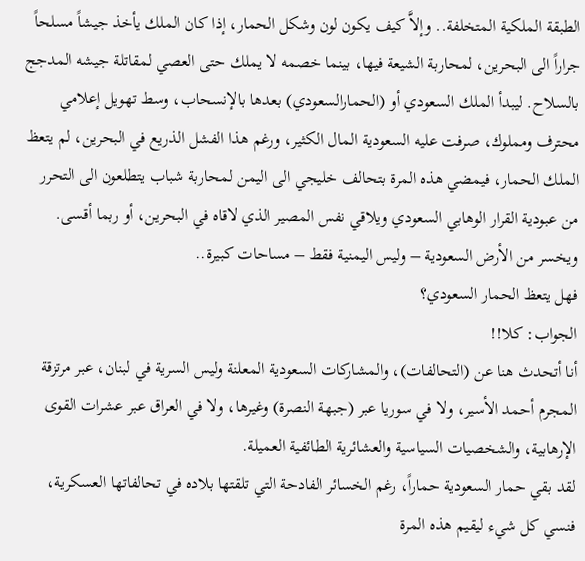الطبقة الملكية المتخلفة.. وإلاَّ كيف يكون لون وشكل الحمار، إذا كان الملك يأخذ جيشاً مسلحاً جراراً الى البحرين، لمحاربة الشيعة فيها، بينما خصمه لا يملك حتى العصي لمقاتلة جيشه المدجج بالسلاح. ليبدأ الملك السعودي أو (الحمارالسعودي) بعدها بالإنسحاب، وسط تهويل إعلامي محترف ومملوك، صرفت عليه السعودية المال الكثير، ورغم هذا الفشل الذريع في البحرين، لم يتعظ الملك الحمار، فيمضي هذه المرة بتحالف خليجي الى اليمن لمحاربة شباب يتطلعون الى التحرر من عبودية القرار الوهابي السعودي ويلاقي نفس المصير الذي لاقاه في البحرين، أو ربما أقسى. ويخسر من الأرض السعودية – وليس اليمنية فقط – مساحات كبيرة..
فهل يتعظ الحمار السعودي؟
الجواب: كلا!!
أنا أتحدث هنا عن (التحالفات)، والمشاركات السعودية المعلنة وليس السرية في لبنان، عبر مرتزقة المجرم أحمد الأسير، ولا في سوريا عبر (جبهة النصرة) وغيرها، ولا في العراق عبر عشرات القوى الإرهابية، والشخصيات السياسية والعشائرية الطائفية العميلة.
لقد بقي حمار السعودية حماراً، رغم الخسائر الفادحة التي تلقتها بلاده في تحالفاتها العسكرية، فنسي كل شيء ليقيم هذه المرة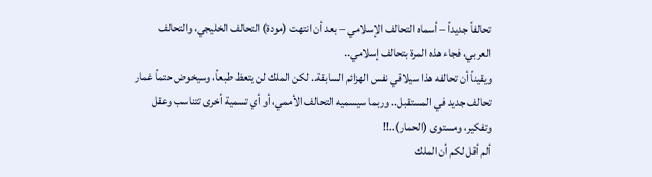تحالفاً جديداً – أسماه التحالف الإسلامي – بعد أن انتهت (مودة) التحالف الخليجي، والتحالف العربي، فجاء هذه المرة بتحالف إسلامي..
ويقيناً أن تحالفه هذا سيلاقي نفس الهزائم السابقة.. لكن الملك لن يتعظ طبعاً، وسيخوض حتماً غمار تحالف جديد في المستقبل.. وربما سيسميه التحالف الأممي، أو أي تسمية أخرى تتناسب وعقل وتفكير، ومستوى (الحمار)..!!
ألم أقل لكم أن الملك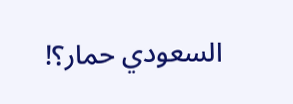السعودي حمار؟!